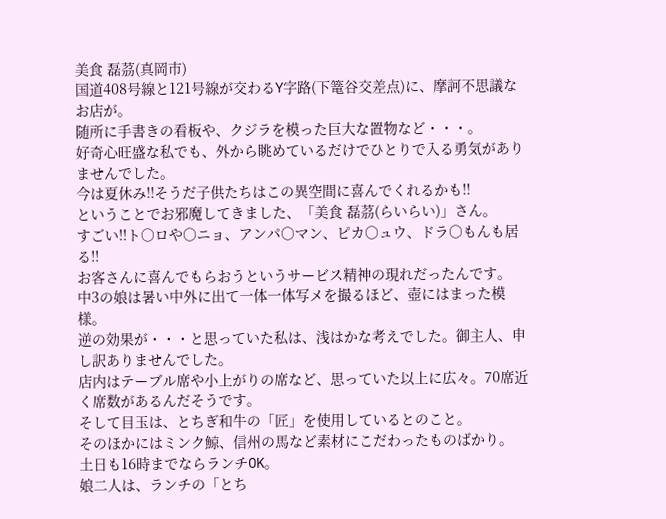美食 磊茘(真岡市)
国道408号線と121号線が交わるY字路(下篭谷交差点)に、摩訶不思議なお店が。
随所に手書きの看板や、クジラを模った巨大な置物など・・・。
好奇心旺盛な私でも、外から眺めているだけでひとりで入る勇気がありませんでした。
今は夏休み!!そうだ子供たちはこの異空間に喜んでくれるかも!!
ということでお邪魔してきました、「美食 磊茘(らいらい)」さん。
すごい!!ト○ロや○ニョ、アンパ○マン、ピカ○ュウ、ドラ○もんも居る!!
お客さんに喜んでもらおうというサービス精神の現れだったんです。
中3の娘は暑い中外に出て一体一体写メを撮るほど、壺にはまった模様。
逆の効果が・・・と思っていた私は、浅はかな考えでした。御主人、申し訳ありませんでした。
店内はテーブル席や小上がりの席など、思っていた以上に広々。70席近く席数があるんだそうです。
そして目玉は、とちぎ和牛の「匠」を使用しているとのこと。
そのほかにはミンク鯨、信州の馬など素材にこだわったものばかり。
土日も16時までならランチOK。
娘二人は、ランチの「とち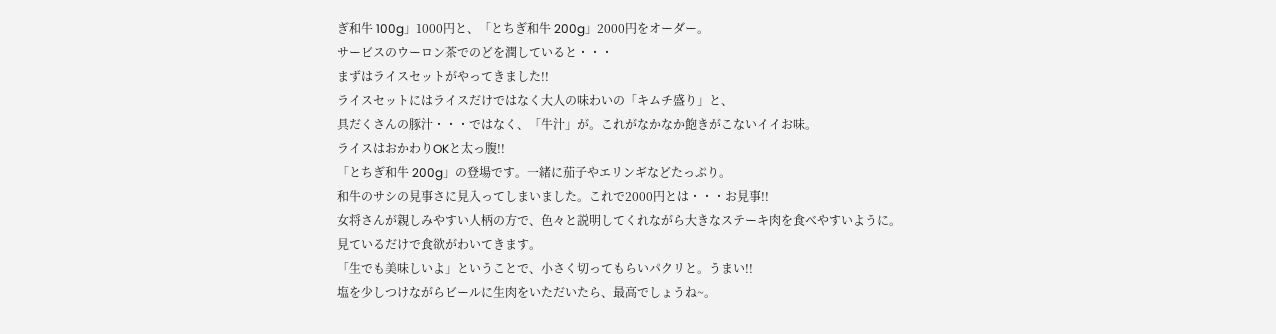ぎ和牛 100g」1000円と、「とちぎ和牛 200g」2000円をオーダー。
サービスのウーロン茶でのどを潤していると・・・
まずはライスセットがやってきました!!
ライスセットにはライスだけではなく大人の味わいの「キムチ盛り」と、
具だくさんの豚汁・・・ではなく、「牛汁」が。これがなかなか飽きがこないイイお味。
ライスはおかわりOKと太っ腹!!
「とちぎ和牛 200g」の登場です。一緒に茄子やエリンギなどたっぷり。
和牛のサシの見事さに見入ってしまいました。これで2000円とは・・・お見事!!
女将さんが親しみやすい人柄の方で、色々と説明してくれながら大きなステーキ肉を食べやすいように。
見ているだけで食欲がわいてきます。
「生でも美味しいよ」ということで、小さく切ってもらいパクリと。うまい!!
塩を少しつけながらビールに生肉をいただいたら、最高でしょうね~。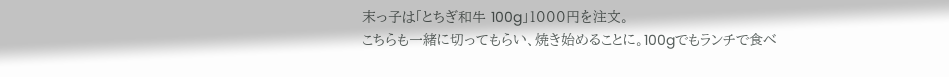末っ子は「とちぎ和牛 100g」1000円を注文。
こちらも一緒に切ってもらい、焼き始めることに。100gでもランチで食べ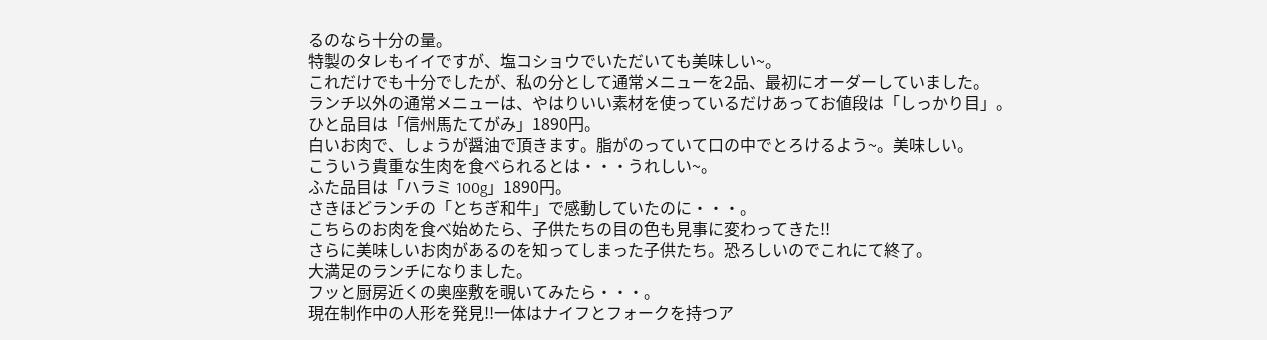るのなら十分の量。
特製のタレもイイですが、塩コショウでいただいても美味しい~。
これだけでも十分でしたが、私の分として通常メニューを2品、最初にオーダーしていました。
ランチ以外の通常メニューは、やはりいい素材を使っているだけあってお値段は「しっかり目」。
ひと品目は「信州馬たてがみ」1890円。
白いお肉で、しょうが醤油で頂きます。脂がのっていて口の中でとろけるよう~。美味しい。
こういう貴重な生肉を食べられるとは・・・うれしい~。
ふた品目は「ハラミ 100g」1890円。
さきほどランチの「とちぎ和牛」で感動していたのに・・・。
こちらのお肉を食べ始めたら、子供たちの目の色も見事に変わってきた!!
さらに美味しいお肉があるのを知ってしまった子供たち。恐ろしいのでこれにて終了。
大満足のランチになりました。
フッと厨房近くの奥座敷を覗いてみたら・・・。
現在制作中の人形を発見!!一体はナイフとフォークを持つア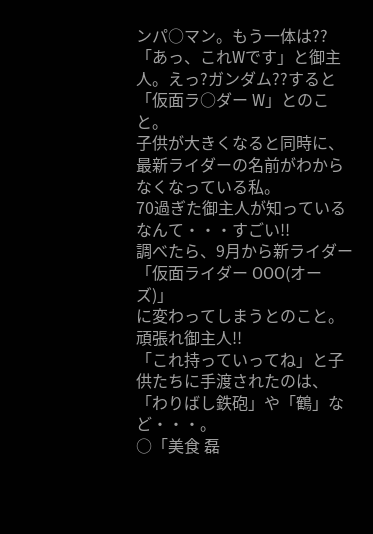ンパ○マン。もう一体は??
「あっ、これWです」と御主人。えっ?ガンダム??すると「仮面ラ○ダー W」とのこと。
子供が大きくなると同時に、最新ライダーの名前がわからなくなっている私。
70過ぎた御主人が知っているなんて・・・すごい!!
調べたら、9月から新ライダー「仮面ライダー OOO(オーズ)」
に変わってしまうとのこと。頑張れ御主人!!
「これ持っていってね」と子供たちに手渡されたのは、「わりばし鉄砲」や「鶴」など・・・。
○「美食 磊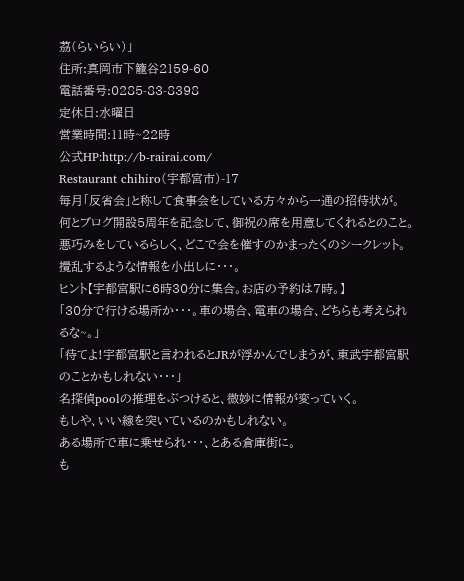茘(らいらい)」
住所:真岡市下籠谷2159-60
電話番号:0285-83-8398
定休日:水曜日
営業時間:11時~22時
公式HP:http://b-rairai.com/
Restaurant chihiro(宇都宮市)-17
毎月「反省会」と称して食事会をしている方々から一通の招待状が。
何とブログ開設5周年を記念して、御祝の席を用意してくれるとのこと。
悪巧みをしているらしく、どこで会を催すのかまったくのシークレット。
攪乱するような情報を小出しに・・・。
ヒント【宇都宮駅に6時30分に集合。お店の予約は7時。】
「30分で行ける場所か・・・。車の場合、電車の場合、どちらも考えられるな~。」
「待てよ!宇都宮駅と言われるとJRが浮かんでしまうが、東武宇都宮駅のことかもしれない・・・」
名探偵poolの推理をぶつけると、微妙に情報が変っていく。
もしや、いい線を突いているのかもしれない。
ある場所で車に乗せられ・・・、とある倉庫街に。
も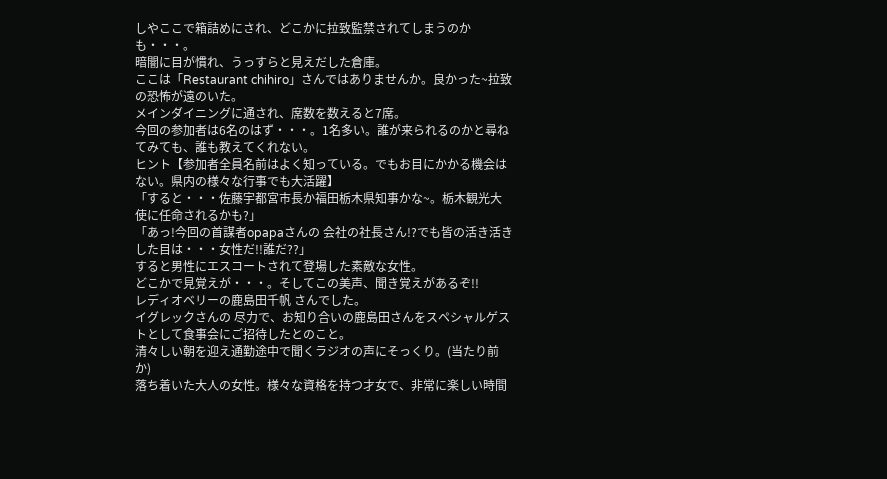しやここで箱詰めにされ、どこかに拉致監禁されてしまうのかも・・・。
暗闇に目が慣れ、うっすらと見えだした倉庫。
ここは「Restaurant chihiro」さんではありませんか。良かった~拉致の恐怖が遠のいた。
メインダイニングに通され、席数を数えると7席。
今回の参加者は6名のはず・・・。1名多い。誰が来られるのかと尋ねてみても、誰も教えてくれない。
ヒント【参加者全員名前はよく知っている。でもお目にかかる機会はない。県内の様々な行事でも大活躍】
「すると・・・佐藤宇都宮市長か福田栃木県知事かな~。栃木観光大使に任命されるかも?」
「あっ!今回の首謀者opapaさんの 会社の社長さん!?でも皆の活き活きした目は・・・女性だ!!誰だ??」
すると男性にエスコートされて登場した素敵な女性。
どこかで見覚えが・・・。そしてこの美声、聞き覚えがあるぞ!!
レディオベリーの鹿島田千帆 さんでした。
イグレックさんの 尽力で、お知り合いの鹿島田さんをスペシャルゲストとして食事会にご招待したとのこと。
清々しい朝を迎え通勤途中で聞くラジオの声にそっくり。(当たり前か)
落ち着いた大人の女性。様々な資格を持つ才女で、非常に楽しい時間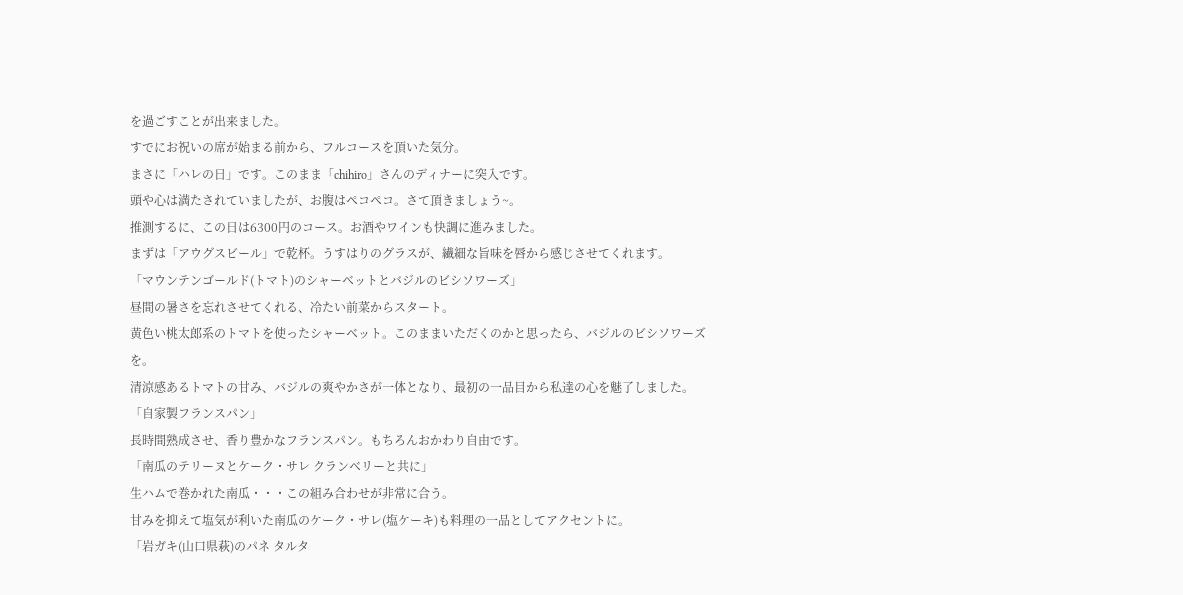を過ごすことが出来ました。
すでにお祝いの席が始まる前から、フルコースを頂いた気分。
まさに「ハレの日」です。このまま「chihiro」さんのディナーに突入です。
頭や心は満たされていましたが、お腹はペコペコ。さて頂きましょう~。
推測するに、この日は6300円のコース。お酒やワインも快調に進みました。
まずは「アウグスビール」で乾杯。うすはりのグラスが、繊細な旨味を唇から感じさせてくれます。
「マウンテンゴールド(トマト)のシャーベットとバジルのビシソワーズ」
昼間の暑さを忘れさせてくれる、冷たい前菜からスタート。
黄色い桃太郎系のトマトを使ったシャーベット。このままいただくのかと思ったら、バジルのビシソワーズを。
清涼感あるトマトの甘み、バジルの爽やかさが一体となり、最初の一品目から私達の心を魅了しました。
「自家製フランスパン」
長時間熟成させ、香り豊かなフランスパン。もちろんおかわり自由です。
「南瓜のテリーヌとケーク・サレ クランベリーと共に」
生ハムで巻かれた南瓜・・・この組み合わせが非常に合う。
甘みを抑えて塩気が利いた南瓜のケーク・サレ(塩ケーキ)も料理の一品としてアクセントに。
「岩ガキ(山口県萩)のパネ タルタ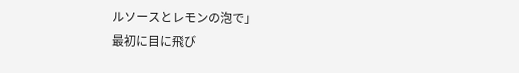ルソースとレモンの泡で」
最初に目に飛び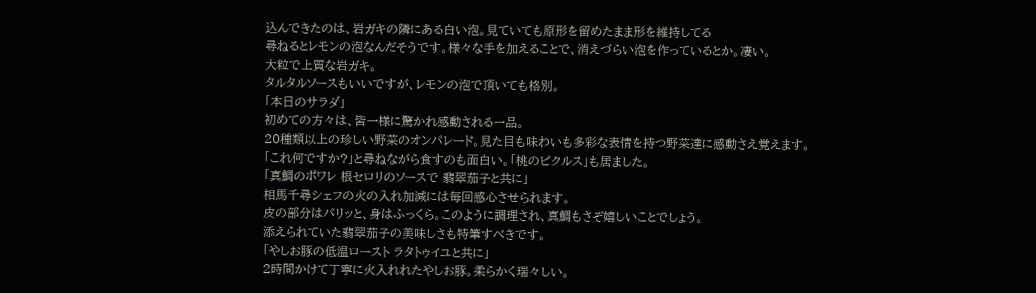込んできたのは、岩ガキの隣にある白い泡。見ていても原形を留めたまま形を維持してる
尋ねるとレモンの泡なんだそうです。様々な手を加えることで、消えづらい泡を作っているとか。凄い。
大粒で上質な岩ガキ。
タルタルソースもいいですが、レモンの泡で頂いても格別。
「本日のサラダ」
初めての方々は、皆一様に驚かれ感動される一品。
20種類以上の珍しい野菜のオンパレード。見た目も味わいも多彩な表情を持つ野菜達に感動さえ覚えます。
「これ何ですか?」と尋ねながら食すのも面白い。「桃のピクルス」も居ました。
「真鯛のポワレ 根セロリのソースで 翡翠茄子と共に」
相馬千尋シェフの火の入れ加減には毎回感心させられます。
皮の部分はパリッと、身はふっくら。このように調理され、真鯛もさぞ嬉しいことでしょう。
添えられていた翡翠茄子の美味しさも特筆すべきです。
「やしお豚の低温ロースト ラタトゥイユと共に」
2時間かけて丁寧に火入れれたやしお豚。柔らかく瑞々しい。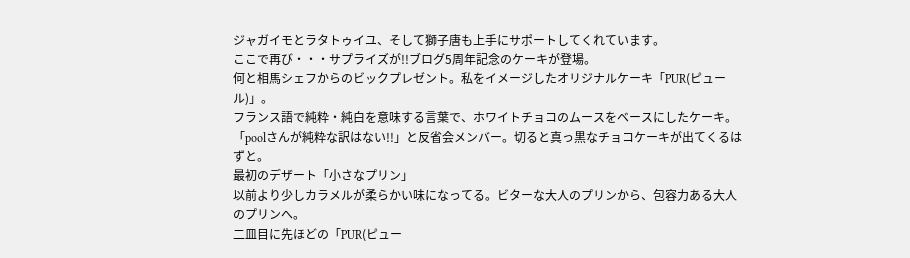ジャガイモとラタトゥイユ、そして獅子唐も上手にサポートしてくれています。
ここで再び・・・サプライズが!!ブログ5周年記念のケーキが登場。
何と相馬シェフからのビックプレゼント。私をイメージしたオリジナルケーキ「PUR(ピュール)」。
フランス語で純粋・純白を意味する言葉で、ホワイトチョコのムースをベースにしたケーキ。
「poolさんが純粋な訳はない!!」と反省会メンバー。切ると真っ黒なチョコケーキが出てくるはずと。
最初のデザート「小さなプリン」
以前より少しカラメルが柔らかい味になってる。ビターな大人のプリンから、包容力ある大人のプリンへ。
二皿目に先ほどの「PUR(ピュー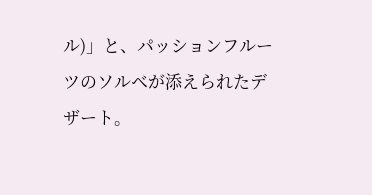ル)」と、パッションフルーツのソルベが添えられたデザート。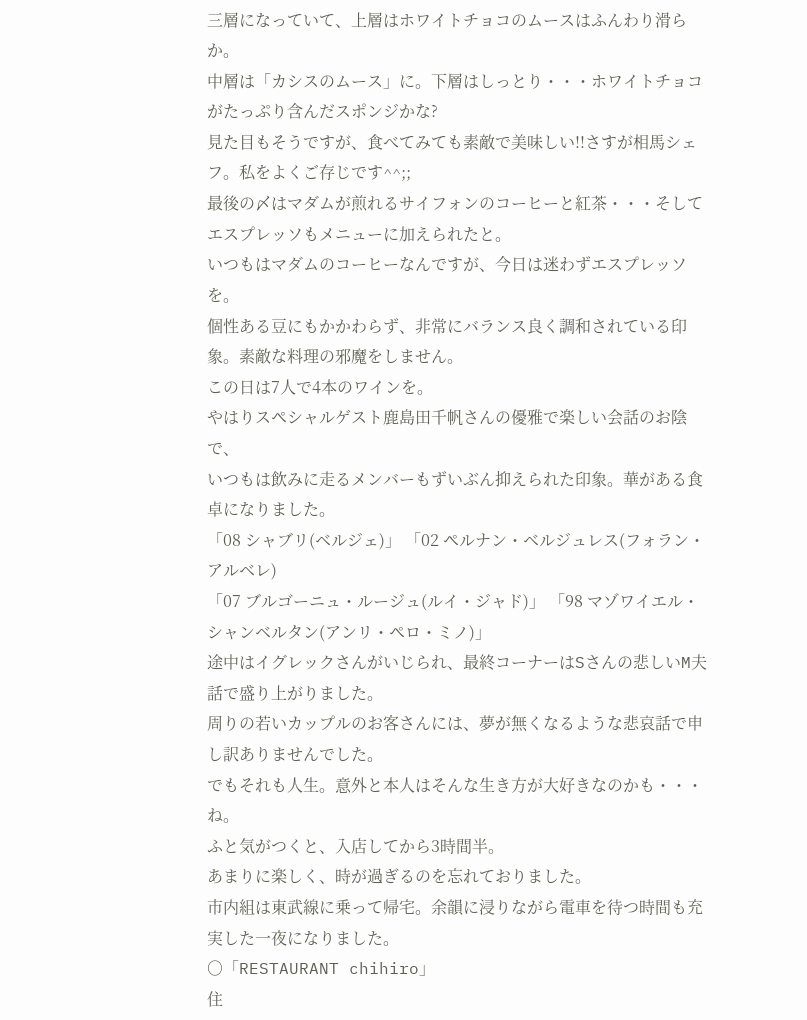三層になっていて、上層はホワイトチョコのムースはふんわり滑らか。
中層は「カシスのムース」に。下層はしっとり・・・ホワイトチョコがたっぷり含んだスポンジかな?
見た目もそうですが、食べてみても素敵で美味しい!!さすが相馬シェフ。私をよくご存じです^^;;
最後の〆はマダムが煎れるサイフォンのコーヒーと紅茶・・・そしてエスプレッソもメニューに加えられたと。
いつもはマダムのコーヒーなんですが、今日は迷わずエスプレッソを。
個性ある豆にもかかわらず、非常にバランス良く調和されている印象。素敵な料理の邪魔をしません。
この日は7人で4本のワインを。
やはりスペシャルゲスト鹿島田千帆さんの優雅で楽しい会話のお陰で、
いつもは飲みに走るメンバーもずいぶん抑えられた印象。華がある食卓になりました。
「08 シャブリ(ベルジェ)」 「02 ペルナン・ベルジュレス(フォラン・アルベレ)
「07 ブルゴーニュ・ルージュ(ルイ・ジャド)」 「98 マゾワイエル・シャンベルタン(アンリ・ペロ・ミノ)」
途中はイグレックさんがいじられ、最終コーナーはSさんの悲しいM夫話で盛り上がりました。
周りの若いカップルのお客さんには、夢が無くなるような悲哀話で申し訳ありませんでした。
でもそれも人生。意外と本人はそんな生き方が大好きなのかも・・・ね。
ふと気がつくと、入店してから3時間半。
あまりに楽しく、時が過ぎるのを忘れておりました。
市内組は東武線に乗って帰宅。余韻に浸りながら電車を待つ時間も充実した一夜になりました。
○「RESTAURANT chihiro」
住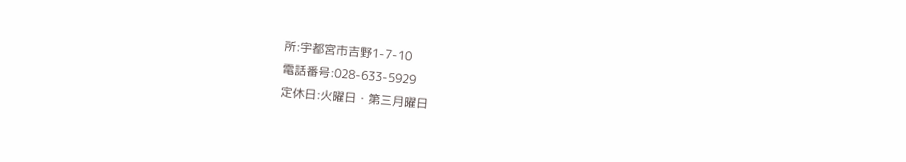所:宇都宮市吉野1-7-10
電話番号:028-633-5929
定休日:火曜日・第三月曜日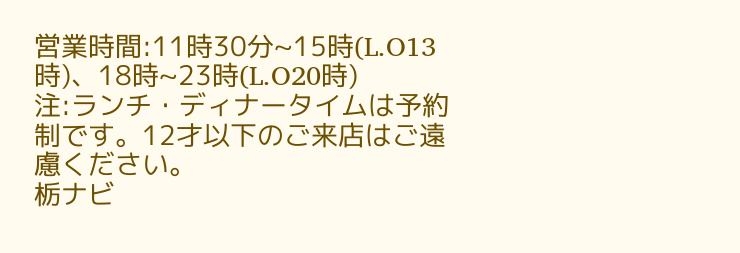営業時間:11時30分~15時(L.O13時)、18時~23時(L.O20時)
注:ランチ・ディナータイムは予約制です。12才以下のご来店はご遠慮ください。
栃ナビ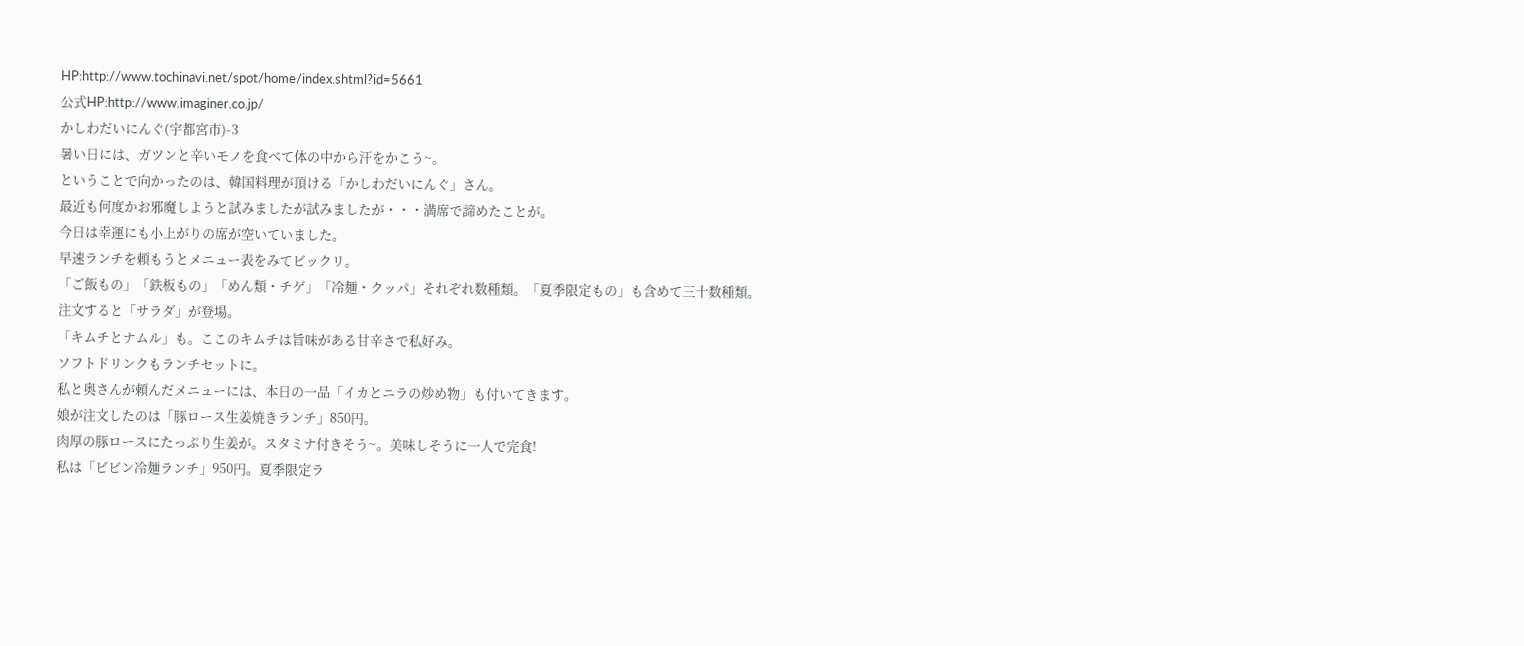HP:http://www.tochinavi.net/spot/home/index.shtml?id=5661
公式HP:http://www.imaginer.co.jp/
かしわだいにんぐ(宇都宮市)-3
暑い日には、ガツンと辛いモノを食べて体の中から汗をかこう~。
ということで向かったのは、韓国料理が頂ける「かしわだいにんぐ」さん。
最近も何度かお邪魔しようと試みましたが試みましたが・・・満席で諦めたことが。
今日は幸運にも小上がりの席が空いていました。
早速ランチを頼もうとメニュー表をみてビックリ。
「ご飯もの」「鉄板もの」「めん類・チゲ」「冷麺・クッパ」それぞれ数種類。「夏季限定もの」も含めて三十数種類。
注文すると「サラダ」が登場。
「キムチとナムル」も。ここのキムチは旨味がある甘辛さで私好み。
ソフトドリンクもランチセットに。
私と奥さんが頼んだメニューには、本日の一品「イカとニラの炒め物」も付いてきます。
娘が注文したのは「豚ロース生姜焼きランチ」850円。
肉厚の豚ロースにたっぷり生姜が。スタミナ付きそう~。美味しそうに一人で完食!
私は「ビビン冷麺ランチ」950円。夏季限定ラ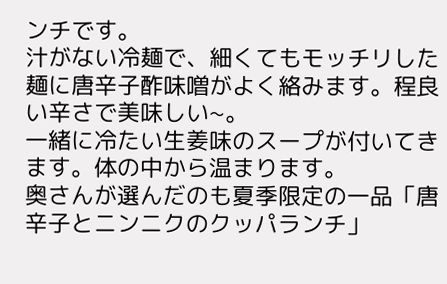ンチです。
汁がない冷麺で、細くてもモッチリした麺に唐辛子酢味噌がよく絡みます。程良い辛さで美味しい~。
一緒に冷たい生姜味のスープが付いてきます。体の中から温まります。
奥さんが選んだのも夏季限定の一品「唐辛子とニンニクのクッパランチ」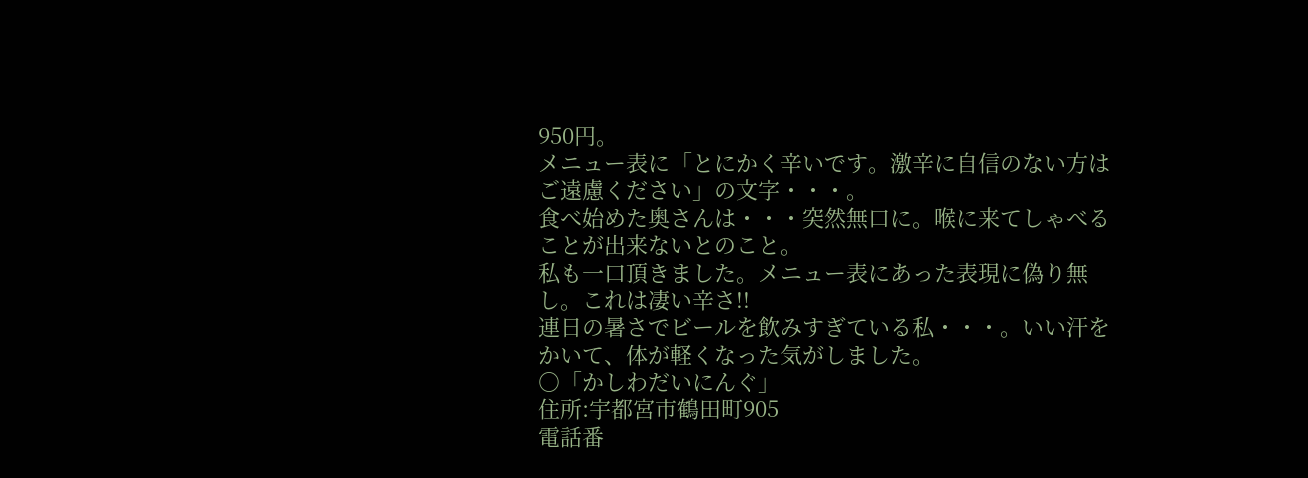950円。
メニュー表に「とにかく辛いです。激辛に自信のない方はご遠慮ください」の文字・・・。
食べ始めた奥さんは・・・突然無口に。喉に来てしゃべることが出来ないとのこと。
私も一口頂きました。メニュー表にあった表現に偽り無し。これは凄い辛さ!!
連日の暑さでビールを飲みすぎている私・・・。いい汗をかいて、体が軽くなった気がしました。
○「かしわだいにんぐ」
住所:宇都宮市鶴田町905
電話番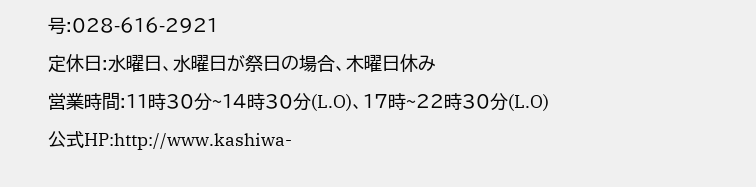号:028-616-2921
定休日:水曜日、水曜日が祭日の場合、木曜日休み
営業時間:11時30分~14時30分(L.O)、17時~22時30分(L.O)
公式HP:http://www.kashiwa-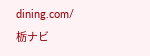dining.com/
栃ナビ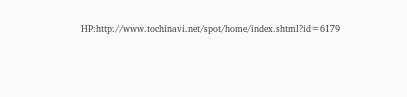HP:http://www.tochinavi.net/spot/home/index.shtml?id=6179